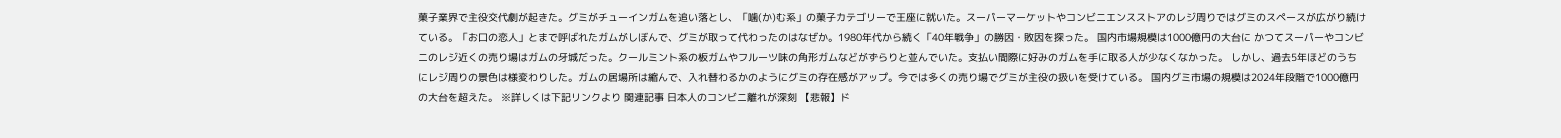菓子業界で主役交代劇が起きた。グミがチューインガムを追い落とし、「噛(か)む系」の菓子カテゴリーで王座に就いた。スーパーマーケットやコンビニエンスストアのレジ周りではグミのスペースが広がり続けている。「お口の恋人」とまで呼ばれたガムがしぼんで、グミが取って代わったのはなぜか。1980年代から続く「40年戦争」の勝因・敗因を探った。 国内市場規模は1000億円の大台に かつてスーパーやコンビニのレジ近くの売り場はガムの牙城だった。クールミント系の板ガムやフルーツ味の角形ガムなどがずらりと並んでいた。支払い間際に好みのガムを手に取る人が少なくなかった。 しかし、過去5年ほどのうちにレジ周りの景色は様変わりした。ガムの居場所は縮んで、入れ替わるかのようにグミの存在感がアップ。今では多くの売り場でグミが主役の扱いを受けている。 国内グミ市場の規模は2024年段階で1000億円の大台を超えた。 ※詳しくは下記リンクより 関連記事 日本人のコンビニ離れが深刻 【悲報】ド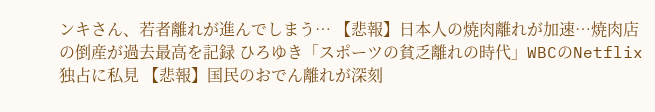ンキさん、若者離れが進んでしまう… 【悲報】日本人の焼肉離れが加速…焼肉店の倒産が過去最高を記録 ひろゆき「スポーツの貧乏離れの時代」WBCのNetflix独占に私見 【悲報】国民のおでん離れが深刻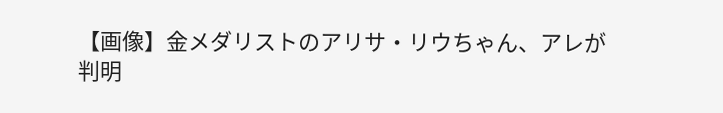【画像】金メダリストのアリサ・リウちゃん、アレが判明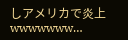しアメリカで炎上wwwwwww…